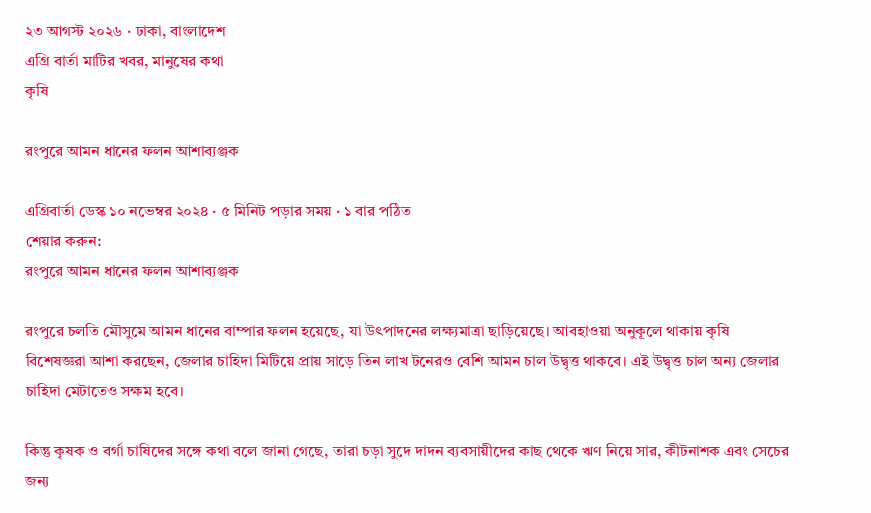২৩ আগস্ট ২০২৬ · ঢাকা, বাংলাদেশ
এগ্রি বার্তা মাটির খবর, মানুষের কথা
কৃষি

রংপুরে আমন ধানের ফলন আশাব্যঞ্জক

এগ্রিবার্তা ডেস্ক ১০ নভেম্বর ২০২৪ · ৫ মিনিট পড়ার সময় · ১ বার পঠিত
শেয়ার করুন:
রংপুরে আমন ধানের ফলন আশাব্যঞ্জক

রংপুরে চলতি মৌসুমে আমন ধানের বাম্পার ফলন হয়েছে, যা উৎপাদনের লক্ষ্যমাত্রা ছাড়িয়েছে। আবহাওয়া অনুকূলে থাকায় কৃষি বিশেষজ্ঞরা আশা করছেন, জেলার চাহিদা মিটিয়ে প্রায় সাড়ে তিন লাখ টনেরও বেশি আমন চাল উদ্বৃত্ত থাকবে। এই উদ্বৃত্ত চাল অন্য জেলার চাহিদা মেটাতেও সক্ষম হবে।

কিন্তু কৃষক ও বর্গা চাষিদের সঙ্গে কথা বলে জানা গেছে, তারা চড়া সুদে দাদন ব্যবসায়ীদের কাছ থেকে ঋণ নিয়ে সার, কীটনাশক এবং সেচের জন্য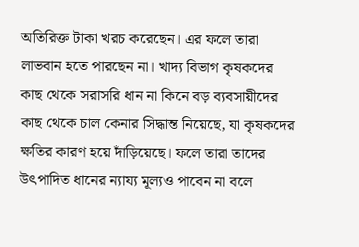অতিরিক্ত টাকা খরচ করেছেন। এর ফলে তারা লাভবান হতে পারছেন না। খাদ্য বিভাগ কৃষকদের কাছ থেকে সরাসরি ধান না কিনে বড় ব্যবসায়ীদের কাছ থেকে চাল কেনার সিদ্ধান্ত নিয়েছে, যা কৃষকদের ক্ষতির কারণ হয়ে দাঁড়িয়েছে। ফলে তারা তাদের উৎপাদিত ধানের ন্যায্য মূল্যও পাবেন না বলে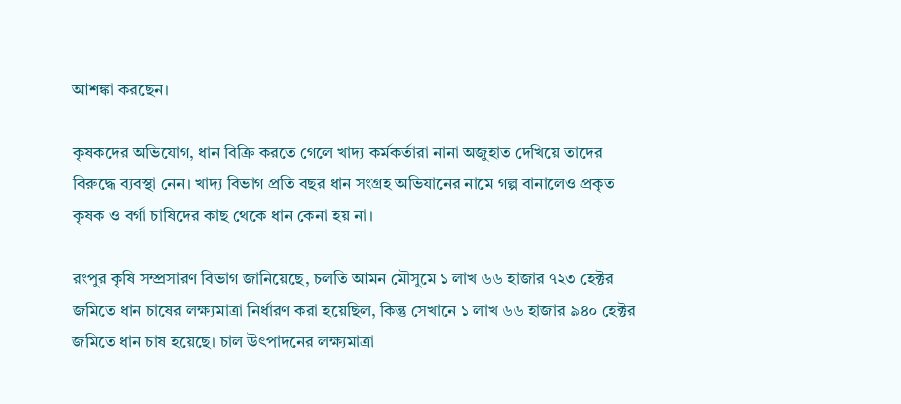আশঙ্কা করছেন।

কৃষকদের অভিযোগ, ধান বিক্রি করতে গেলে খাদ্য কর্মকর্তারা নানা অজুহাত দেখিয়ে তাদের বিরুদ্ধে ব্যবস্থা নেন। খাদ্য বিভাগ প্রতি বছর ধান সংগ্রহ অভিযানের নামে গল্প বানালেও প্রকৃত কৃষক ও বর্গা চাষিদের কাছ থেকে ধান কেনা হয় না।

রংপুর কৃষি সম্প্রসারণ বিভাগ জানিয়েছে, চলতি আমন মৌসুমে ১ লাখ ৬৬ হাজার ৭২৩ হেক্টর জমিতে ধান চাষের লক্ষ্যমাত্রা নির্ধারণ করা হয়েছিল, কিন্তু সেখানে ১ লাখ ৬৬ হাজার ৯৪০ হেক্টর জমিতে ধান চাষ হয়েছে। চাল উৎপাদনের লক্ষ্যমাত্রা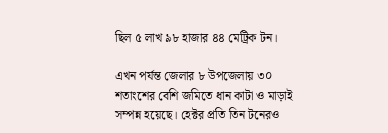ছিল ৫ লাখ ৯৮ হাজার ৪৪ মেট্রিক টন।

এখন পর্যন্ত জেলার ৮ উপজেলায় ৩০ শতাংশের বেশি জমিতে ধান কাটা ও মাড়াই সম্পন্ন হয়েছে। হেক্টর প্রতি তিন টনেরও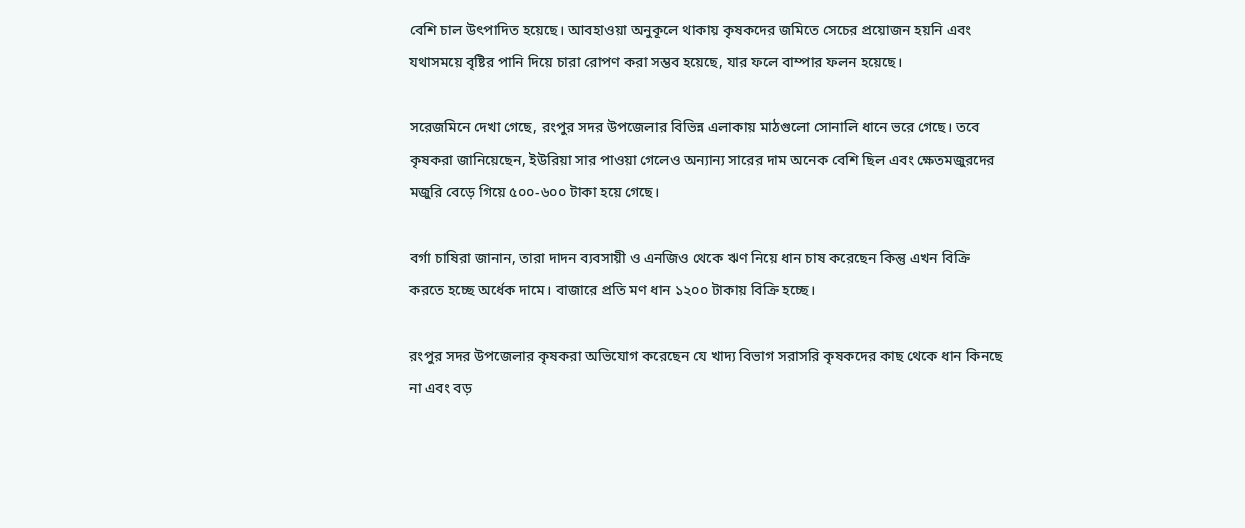বেশি চাল উৎপাদিত হয়েছে। আবহাওয়া অনুকূলে থাকায় কৃষকদের জমিতে সেচের প্রয়োজন হয়নি এবং যথাসময়ে বৃষ্টির পানি দিয়ে চারা রোপণ করা সম্ভব হয়েছে, যার ফলে বাম্পার ফলন হয়েছে।

সরেজমিনে দেখা গেছে, রংপুর সদর উপজেলার বিভিন্ন এলাকায় মাঠগুলো সোনালি ধানে ভরে গেছে। তবে কৃষকরা জানিয়েছেন, ইউরিয়া সার পাওয়া গেলেও অন্যান্য সারের দাম অনেক বেশি ছিল এবং ক্ষেতমজুরদের মজুরি বেড়ে গিয়ে ৫০০-৬০০ টাকা হয়ে গেছে।

বর্গা চাষিরা জানান, তারা দাদন ব্যবসায়ী ও এনজিও থেকে ঋণ নিয়ে ধান চাষ করেছেন কিন্তু এখন বিক্রি করতে হচ্ছে অর্ধেক দামে। বাজারে প্রতি মণ ধান ১২০০ টাকায় বিক্রি হচ্ছে।

রংপুর সদর উপজেলার কৃষকরা অভিযোগ করেছেন যে খাদ্য বিভাগ সরাসরি কৃষকদের কাছ থেকে ধান কিনছে না এবং বড়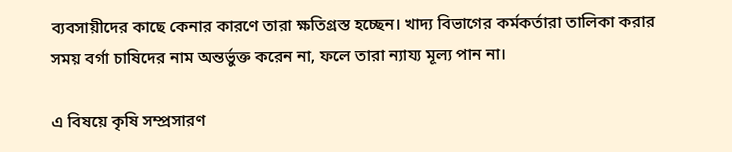ব্যবসায়ীদের কাছে কেনার কারণে তারা ক্ষতিগ্রস্ত হচ্ছেন। খাদ্য বিভাগের কর্মকর্তারা তালিকা করার সময় বর্গা চাষিদের নাম অন্তর্ভুক্ত করেন না, ফলে তারা ন্যায্য মূল্য পান না।

এ বিষয়ে কৃষি সম্প্রসারণ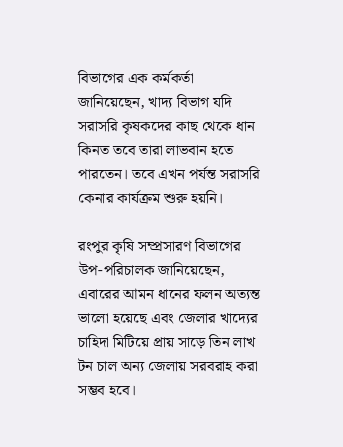বিভাগের এক কর্মকর্তা জানিয়েছেন, খাদ্য বিভাগ যদি সরাসরি কৃষকদের কাছ থেকে ধান কিনত তবে তারা লাভবান হতে পারতেন। তবে এখন পর্যন্ত সরাসরি কেনার কার্যক্রম শুরু হয়নি।

রংপুর কৃষি সম্প্রসারণ বিভাগের উপ-পরিচালক জানিয়েছেন, এবারের আমন ধানের ফলন অত্যন্ত ভালো হয়েছে এবং জেলার খাদ্যের চাহিদা মিটিয়ে প্রায় সাড়ে তিন লাখ টন চাল অন্য জেলায় সরবরাহ করা সম্ভব হবে।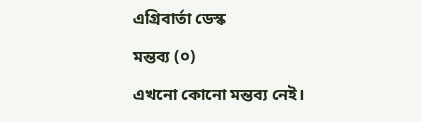এগ্রিবার্তা ডেস্ক

মন্তব্য (০)

এখনো কোনো মন্তব্য নেই।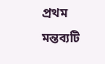প্রথম মন্তব্যটি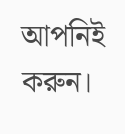আপনিই করুন।